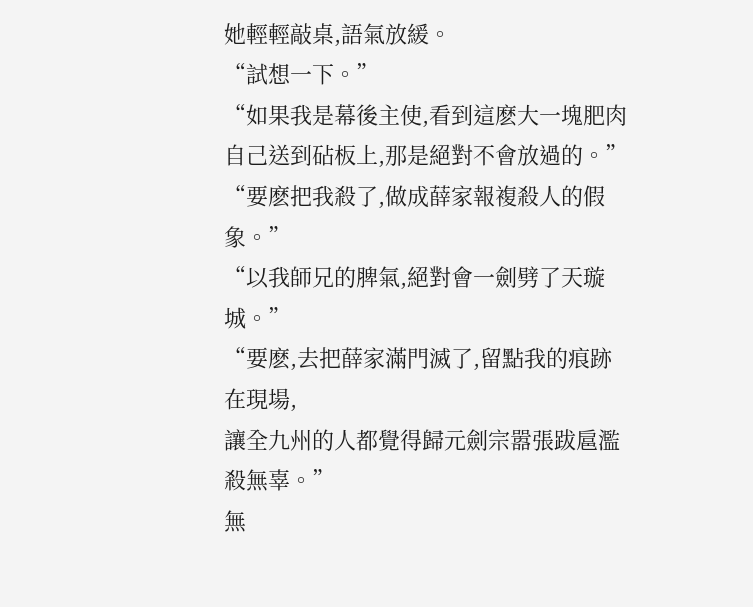她輕輕敲桌,語氣放緩。
“試想一下。”
“如果我是幕後主使,看到這麽大一塊肥肉自己送到砧板上,那是絕對不會放過的。”
“要麽把我殺了,做成薛家報複殺人的假象。”
“以我師兄的脾氣,絕對會一劍劈了天璇城。”
“要麽,去把薛家滿門滅了,留點我的痕跡在現場,
讓全九州的人都覺得歸元劍宗嚣張跋扈濫殺無辜。”
無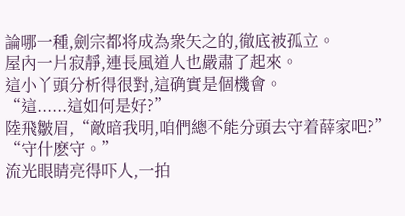論哪一種,劍宗都将成為衆矢之的,徹底被孤立。
屋內一片寂靜,連長風道人也嚴肅了起來。
這小丫頭分析得很對,這确實是個機會。
“這......這如何是好?”
陸飛皺眉,“敵暗我明,咱們總不能分頭去守着薛家吧?”
“守什麽守。”
流光眼睛亮得吓人,一拍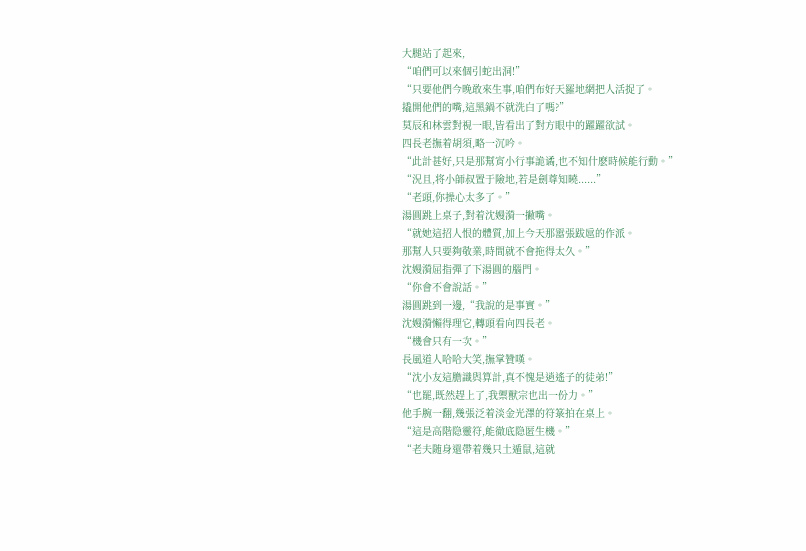大腿站了起來,
“咱們可以來個引蛇出洞!”
“只要他們今晚敢來生事,咱們布好天羅地網把人活捉了。
撬開他們的嘴,這黑鍋不就洗白了嗎?”
莫辰和林雲對視一眼,皆看出了對方眼中的躍躍欲試。
四長老撫着胡須,略一沉吟。
“此計甚好,只是那幫宵小行事詭谲,也不知什麽時候能行動。”
“況且,将小師叔置于險地,若是劍尊知曉......”
“老頭,你操心太多了。”
湯圓跳上桌子,對着沈嫚漪一撇嘴。
“就她這招人恨的體質,加上今天那嚣張跋扈的作派。
那幫人只要夠敬業,時間就不會拖得太久。”
沈嫚漪屈指彈了下湯圓的腦門。
“你會不會說話。”
湯圓跳到一邊,“我說的是事實。”
沈嫚漪懶得理它,轉頭看向四長老。
“機會只有一次。”
長風道人哈哈大笑,撫掌贊嘆。
“沈小友這膽識與算計,真不愧是逍遙子的徒弟!”
“也罷,既然趕上了,我禦獸宗也出一份力。”
他手腕一翻,幾張泛着淡金光澤的符箓拍在桌上。
“這是高階隐靈符,能徹底隐匿生機。”
“老夫随身還帶着幾只土遁鼠,這就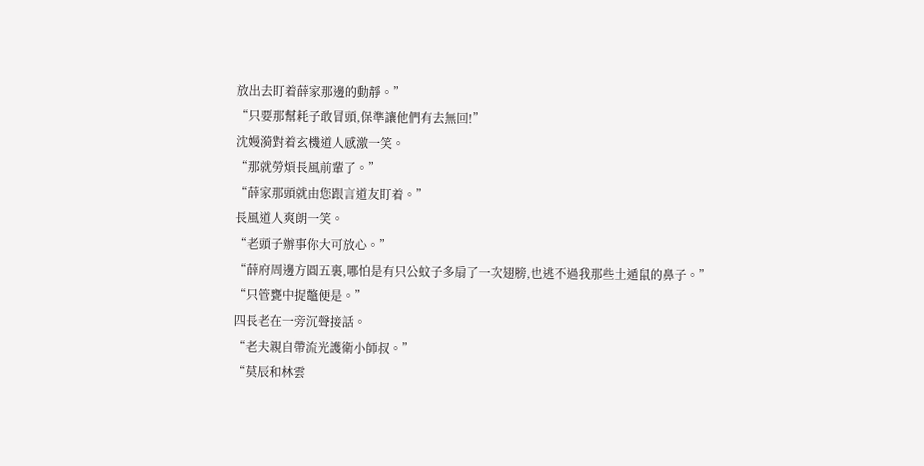放出去盯着薛家那邊的動靜。”
“只要那幫耗子敢冒頭,保準讓他們有去無回!”
沈嫚漪對着玄機道人感激一笑。
“那就勞煩長風前輩了。”
“薛家那頭就由您跟言道友盯着。”
長風道人爽朗一笑。
“老頭子辦事你大可放心。”
“薛府周邊方圓五裏,哪怕是有只公蚊子多扇了一次翅膀,也逃不過我那些土遁鼠的鼻子。”
“只管甕中捉鼈便是。”
四長老在一旁沉聲接話。
“老夫親自帶流光護衛小師叔。”
“莫辰和林雲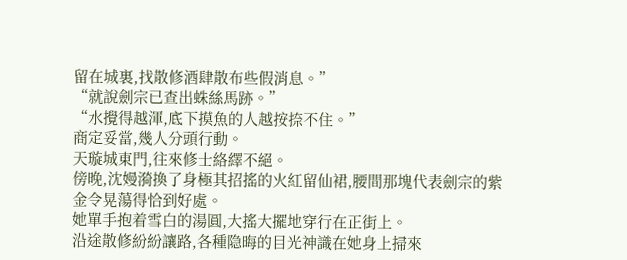留在城裏,找散修酒肆散布些假消息。”
“就說劍宗已查出蛛絲馬跡。”
“水攪得越渾,底下摸魚的人越按捺不住。”
商定妥當,幾人分頭行動。
天璇城東門,往來修士絡繹不絕。
傍晚,沈嫚漪換了身極其招搖的火紅留仙裙,腰間那塊代表劍宗的紫金令晃蕩得恰到好處。
她單手抱着雪白的湯圓,大搖大擺地穿行在正街上。
沿途散修紛紛讓路,各種隐晦的目光神識在她身上掃來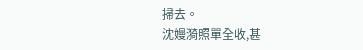掃去。
沈嫚漪照單全收,甚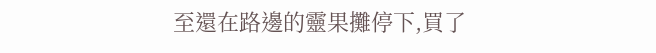至還在路邊的靈果攤停下,買了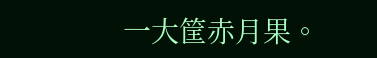一大筐赤月果。